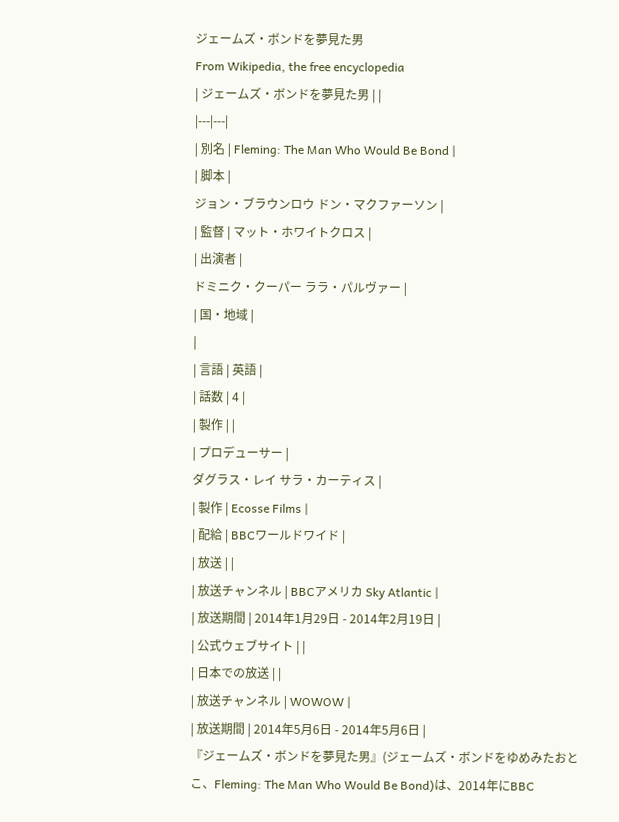ジェームズ・ボンドを夢見た男
From Wikipedia, the free encyclopedia
| ジェームズ・ボンドを夢見た男 | |
|---|---|
| 別名 | Fleming: The Man Who Would Be Bond |
| 脚本 |
ジョン・ブラウンロウ ドン・マクファーソン |
| 監督 | マット・ホワイトクロス |
| 出演者 |
ドミニク・クーパー ララ・パルヴァー |
| 国・地域 |
|
| 言語 | 英語 |
| 話数 | 4 |
| 製作 | |
| プロデューサー |
ダグラス・レイ サラ・カーティス |
| 製作 | Ecosse Films |
| 配給 | BBCワールドワイド |
| 放送 | |
| 放送チャンネル | BBCアメリカ Sky Atlantic |
| 放送期間 | 2014年1月29日 - 2014年2月19日 |
| 公式ウェブサイト | |
| 日本での放送 | |
| 放送チャンネル | WOWOW |
| 放送期間 | 2014年5月6日 - 2014年5月6日 |
『ジェームズ・ボンドを夢見た男』(ジェームズ・ボンドをゆめみたおとこ、Fleming: The Man Who Would Be Bond)は、2014年にBBC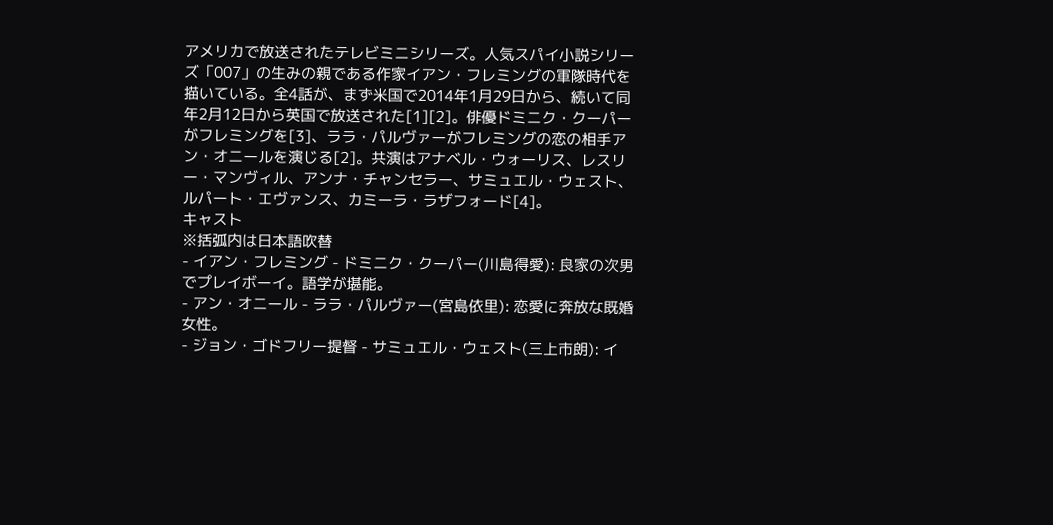アメリカで放送されたテレビミニシリーズ。人気スパイ小説シリーズ「007」の生みの親である作家イアン・フレミングの軍隊時代を描いている。全4話が、まず米国で2014年1月29日から、続いて同年2月12日から英国で放送された[1][2]。俳優ドミニク・クーパーがフレミングを[3]、ララ・パルヴァーがフレミングの恋の相手アン・オニールを演じる[2]。共演はアナベル・ウォーリス、レスリー・マンヴィル、アンナ・チャンセラー、サミュエル・ウェスト、ルパート・エヴァンス、カミーラ・ラザフォード[4]。
キャスト
※括弧内は日本語吹替
- イアン・フレミング - ドミニク・クーパー(川島得愛): 良家の次男でプレイボーイ。語学が堪能。
- アン・オニール - ララ・パルヴァー(宮島依里): 恋愛に奔放な既婚女性。
- ジョン・ゴドフリー提督 - サミュエル・ウェスト(三上市朗): イ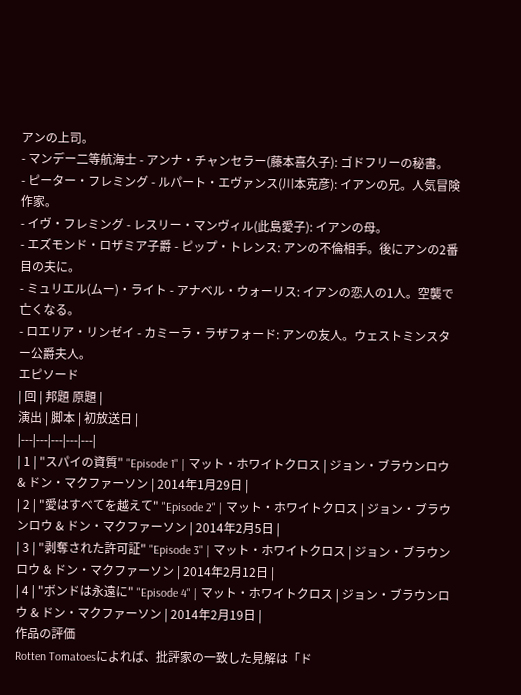アンの上司。
- マンデー二等航海士 - アンナ・チャンセラー(藤本喜久子): ゴドフリーの秘書。
- ピーター・フレミング - ルパート・エヴァンス(川本克彦): イアンの兄。人気冒険作家。
- イヴ・フレミング - レスリー・マンヴィル(此島愛子): イアンの母。
- エズモンド・ロザミア子爵 - ピップ・トレンス: アンの不倫相手。後にアンの2番目の夫に。
- ミュリエル(ムー)・ライト - アナベル・ウォーリス: イアンの恋人の1人。空襲で亡くなる。
- ロエリア・リンゼイ - カミーラ・ラザフォード: アンの友人。ウェストミンスター公爵夫人。
エピソード
| 回 | 邦題 原題 |
演出 | 脚本 | 初放送日 |
|---|---|---|---|---|
| 1 | "スパイの資質" "Episode 1" | マット・ホワイトクロス | ジョン・ブラウンロウ & ドン・マクファーソン | 2014年1月29日 |
| 2 | "愛はすべてを越えて" "Episode 2" | マット・ホワイトクロス | ジョン・ブラウンロウ & ドン・マクファーソン | 2014年2月5日 |
| 3 | "剥奪された許可証" "Episode 3" | マット・ホワイトクロス | ジョン・ブラウンロウ & ドン・マクファーソン | 2014年2月12日 |
| 4 | "ボンドは永遠に" "Episode 4" | マット・ホワイトクロス | ジョン・ブラウンロウ & ドン・マクファーソン | 2014年2月19日 |
作品の評価
Rotten Tomatoesによれば、批評家の一致した見解は「ド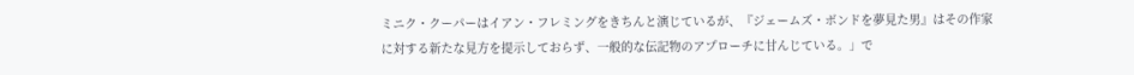ミニク・クーパーはイアン・フレミングをきちんと演じているが、『ジェームズ・ボンドを夢見た男』はその作家に対する新たな見方を提示しておらず、一般的な伝記物のアプローチに甘んじている。」で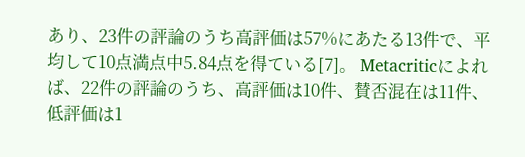あり、23件の評論のうち高評価は57%にあたる13件で、平均して10点満点中5.84点を得ている[7]。 Metacriticによれば、22件の評論のうち、高評価は10件、賛否混在は11件、低評価は1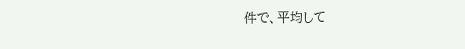件で、平均して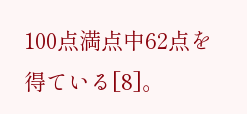100点満点中62点を得ている[8]。